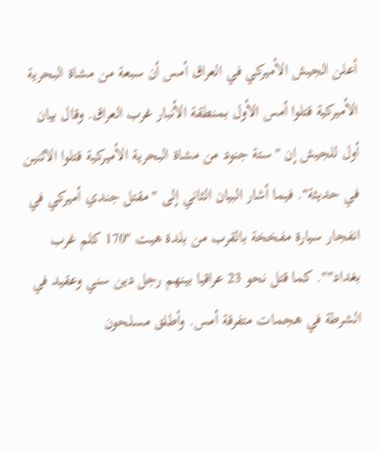أعلن الجيش الأميركي في العراق أمس أن سبعة من مشاة البحرية الأميركية قتلوا أمس الأول بمنطقة الأنبار غرب العراق. وقال بيان أول للجيش إن "ستة جنود من مشاة البحرية الأميركية قتلوا الاثنين في حديثة". فيما أشار البيان الثاني إلى "مقتل جندي أميركي في انفجار سيارة مفخخة بالقرب من بلدة هيت "170 كلم غرب بغداد"". كما قتل نحو 23 عراقيا بينهم رجل دين سني وعقيد في الشرطة في هجمات متفرقة أمس. وأطلق مسلحون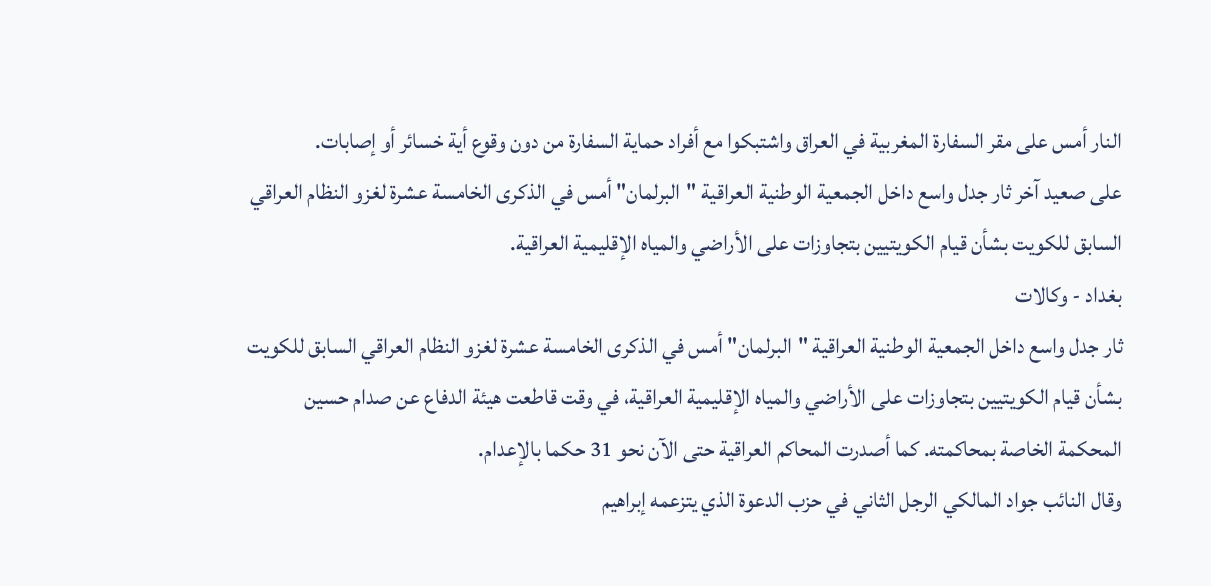النار أمس على مقر السفارة المغربية في العراق واشتبكوا مع أفراد حماية السفارة من دون وقوع أية خسائر أو إصابات.
على صعيد آخر ثار جدل واسع داخل الجمعية الوطنية العراقية "البرلمان" أمس في الذكرى الخامسة عشرة لغزو النظام العراقي السابق للكويت بشأن قيام الكويتيين بتجاوزات على الأراضي والمياه الإقليمية العراقية.
بغداد - وكالات
ثار جدل واسع داخل الجمعية الوطنية العراقية "البرلمان" أمس في الذكرى الخامسة عشرة لغزو النظام العراقي السابق للكويت بشأن قيام الكويتيين بتجاوزات على الأراضي والمياه الإقليمية العراقية، في وقت قاطعت هيئة الدفاع عن صدام حسين المحكمة الخاصة بمحاكمته. كما أصدرت المحاكم العراقية حتى الآن نحو 31 حكما بالإعدام.
وقال النائب جواد المالكي الرجل الثاني في حزب الدعوة الذي يتزعمه إبراهيم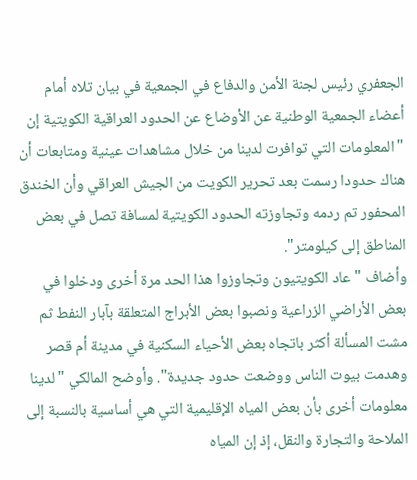الجعفري رئيس لجنة الأمن والدفاع في الجمعية في بيان تلاه أمام أعضاء الجمعية الوطنية عن الأوضاع عن الحدود العراقية الكويتية إن "المعلومات التي توافرت لدينا من خلال مشاهدات عينية ومتابعات أن هناك حدودا رسمت بعد تحرير الكويت من الجيش العراقي وأن الخندق المحفور تم ردمه وتجاوزته الحدود الكويتية لمسافة تصل في بعض المناطق إلى كيلومتر".
وأضاف "عاد الكويتيون وتجاوزوا هذا الحد مرة أخرى ودخلوا في بعض الأراضي الزراعية ونصبوا بعض الأبراج المتعلقة بآبار النفط ثم مشت المسألة أكثر باتجاه بعض الأحياء السكنية في مدينة أم قصر وهدمت بيوت الناس ووضعت حدود جديدة". وأوضح المالكي "لدينا معلومات أخرى بأن بعض المياه الإقليمية التي هي أساسية بالنسبة إلى الملاحة والتجارة والنقل، إذ إن المياه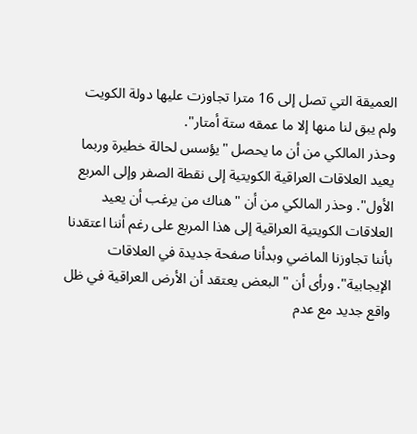العميقة التي تصل إلى 16 مترا تجاوزت عليها دولة الكويت ولم يبق لنا منها إلا ما عمقه ستة أمتار".
وحذر المالكي من أن ما يحصل "يؤسس لحالة خطيرة وربما يعيد العلاقات العراقية الكويتية إلى نقطة الصفر وإلى المربع الأول". وحذر المالكي من أن "هناك من يرغب أن يعيد العلاقات الكويتية العراقية إلى هذا المربع على رغم أننا اعتقدنا بأننا تجاوزنا الماضي وبدأنا صفحة جديدة في العلاقات الإيجابية". ورأى أن "البعض يعتقد أن الأرض العراقية في ظل واقع جديد مع عدم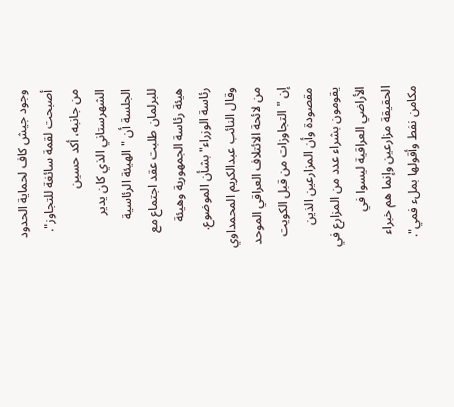وجود جيش كاف لحماية الحدود أصبحت لقمة سائغة للتجاوز".
من جانبه، أكد حسين الشهرستاني الذي كان يدير الجلسة أن "الهيئة الرئاسية للبرلمان طلبت عقد اجتماع مع هيئة رئاسة الجمهورية وهيئة رئاسة الوزراء" بشأن الموضوع. وقال النائب عبدالكريم المحمداوي من لائحة الائتلاف العراقي الموحد إن "التجاوزات من قبل الكويت مقصودة وأن المزارعين الذين يقومون بشراء عدد من المزارع في الأراضي العراقية ليسوا في الحقيقة مزارعين وإنما هم خبراء مكامن نفط وأقولها بملء فمي".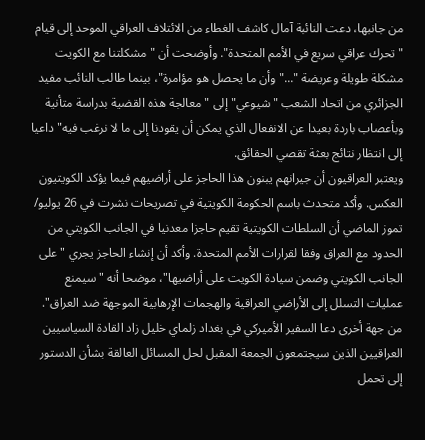من جانبها، دعت النائبة آمال كاشف الغطاء من الائتلاف العراقي الموحد إلى قيام "تحرك عراقي سريع في الأمم المتحدة". وأوضحت أن "مشكلتنا مع الكويت مشكلة طويلة وعريضة "..." وأن ما يحصل هو مؤامرة"، بينما طالب النائب مفيد الجزائري من اتحاد الشعب "شيوعي" إلى "معالجة هذه القضية بدراسة متأنية وبأعصاب باردة بعيدا عن الانفعال الذي يمكن أن يقودنا إلى ما لا نرغب فيه" داعيا إلى انتظار نتائج بعثة تقصي الحقائق.
ويعتبر العراقيون أن جيرانهم يبنون هذا الحاجز على أراضيهم فيما يؤكد الكويتيون العكس. وأكد متحدث باسم الحكومة الكويتية في تصريحات نشرت في 26 يوليو/ تموز الماضي أن السلطات الكويتية تقيم حاجزا معدنيا في الجانب الكويتي من الحدود مع العراق وفقا لقرارات الأمم المتحدة. وأكد أن إنشاء الحاجز يجري "على الجانب الكويتي وضمن سيادة الكويت على أراضيها"، موضحا أنه "سيمنع عمليات التسلل إلى الأراضي العراقية والهجمات الإرهابية الموجهة ضد العراق".
من جهة أخرى دعا السفير الأميركي في بغداد زلماي خليل زاد القادة السياسيين العراقيين الذين سيجتمعون الجمعة المقبل لحل المسائل العالقة بشأن الدستور إلى تحمل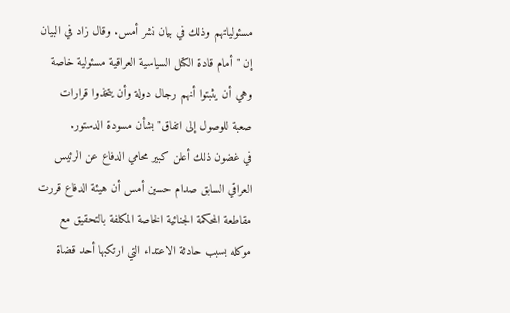مسئولياتهم وذلك في بيان نشر أمس. وقال زاد في البيان إن "أمام قادة الكتل السياسية العراقية مسئولية خاصة وهي أن يثبتوا أنهم رجال دولة وأن يتخذوا قرارات صعبة للوصول إلى اتفاق" بشأن مسودة الدستور.
في غضون ذلك أعلن كبير محامي الدفاع عن الرئيس العراقي السابق صدام حسين أمس أن هيئة الدفاع قررت مقاطعة المحكمة الجنائية الخاصة المكلفة بالتحقيق مع موكله بسبب حادثة الاعتداء التي ارتكبها أحد قضاة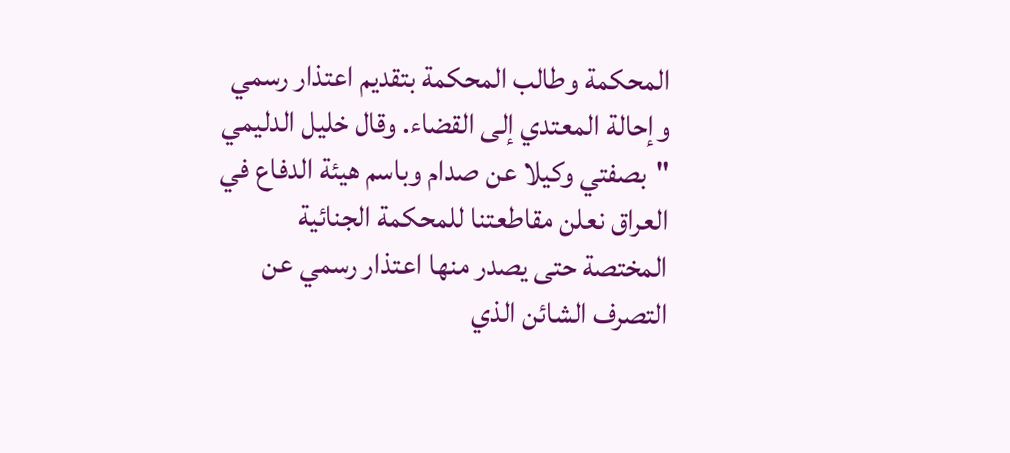المحكمة وطالب المحكمة بتقديم اعتذار رسمي وإحالة المعتدي إلى القضاء. وقال خليل الدليمي "بصفتي وكيلا عن صدام وباسم هيئة الدفاع في العراق نعلن مقاطعتنا للمحكمة الجنائية المختصة حتى يصدر منها اعتذار رسمي عن التصرف الشائن الذي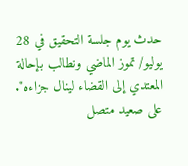حدث يوم جلسة التحقيق في 28 يوليو/ تموز الماضي ونطالب بإحالة المعتدي إلى القضاء لينال جزاءه".
على صعيد متصل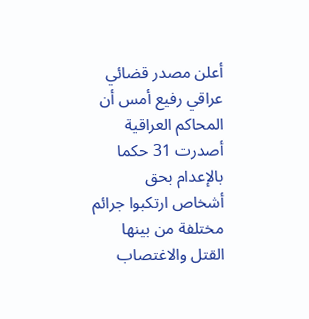أعلن مصدر قضائي عراقي رفيع أمس أن المحاكم العراقية أصدرت 31 حكما بالإعدام بحق أشخاص ارتكبوا جرائم مختلفة من بينها القتل والاغتصاب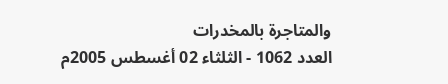والمتاجرة بالمخدرات
العدد 1062 - الثلثاء 02 أغسطس 2005م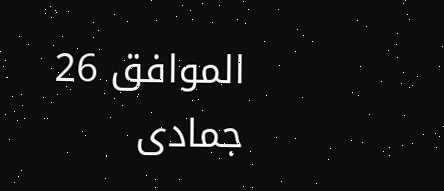الموافق 26 جمادى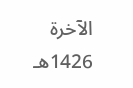الآخرة 1426هـ